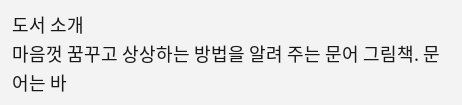도서 소개
마음껏 꿈꾸고 상상하는 방법을 알려 주는 문어 그림책. 문어는 바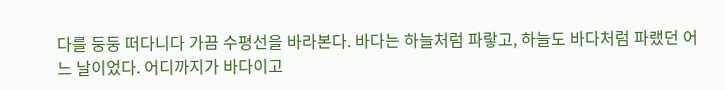다를 둥둥 떠다니다 가끔 수평선을 바라본다. 바다는 하늘처럼 파랗고, 하늘도 바다처럼 파랬던 어느 날이었다. 어디까지가 바다이고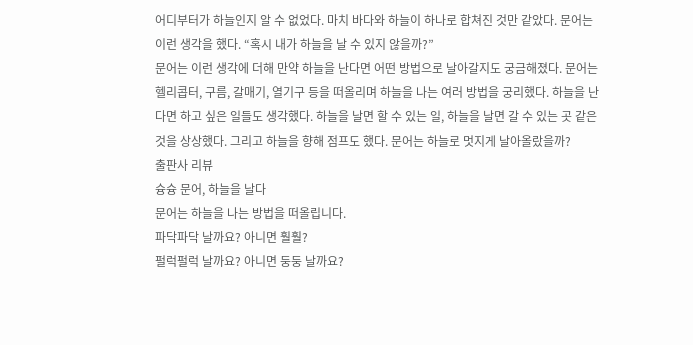어디부터가 하늘인지 알 수 없었다. 마치 바다와 하늘이 하나로 합쳐진 것만 같았다. 문어는 이런 생각을 했다. “혹시 내가 하늘을 날 수 있지 않을까?”
문어는 이런 생각에 더해 만약 하늘을 난다면 어떤 방법으로 날아갈지도 궁금해졌다. 문어는 헬리콥터, 구름, 갈매기, 열기구 등을 떠올리며 하늘을 나는 여러 방법을 궁리했다. 하늘을 난다면 하고 싶은 일들도 생각했다. 하늘을 날면 할 수 있는 일, 하늘을 날면 갈 수 있는 곳 같은 것을 상상했다. 그리고 하늘을 향해 점프도 했다. 문어는 하늘로 멋지게 날아올랐을까?
출판사 리뷰
슝슝 문어, 하늘을 날다
문어는 하늘을 나는 방법을 떠올립니다.
파닥파닥 날까요? 아니면 훨훨?
펄럭펄럭 날까요? 아니면 둥둥 날까요?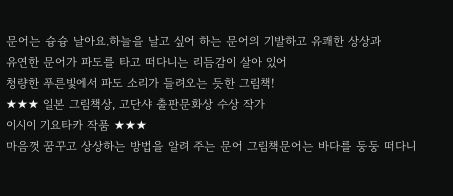문어는 슝슝 날아요.하늘을 날고 싶어 하는 문어의 기발하고 유쾌한 상상과
유연한 문어가 파도를 타고 떠다니는 리듬감이 살아 있어
청량한 푸른빛에서 파도 소리가 들려오는 듯한 그림책!
★★★ 일본 그림책상, 고단샤 출판문화상 수상 작가
이시이 기요타카 작품 ★★★
마음껏 꿈꾸고 상상하는 방법을 알려 주는 문어 그림책문어는 바다를 둥둥 떠다니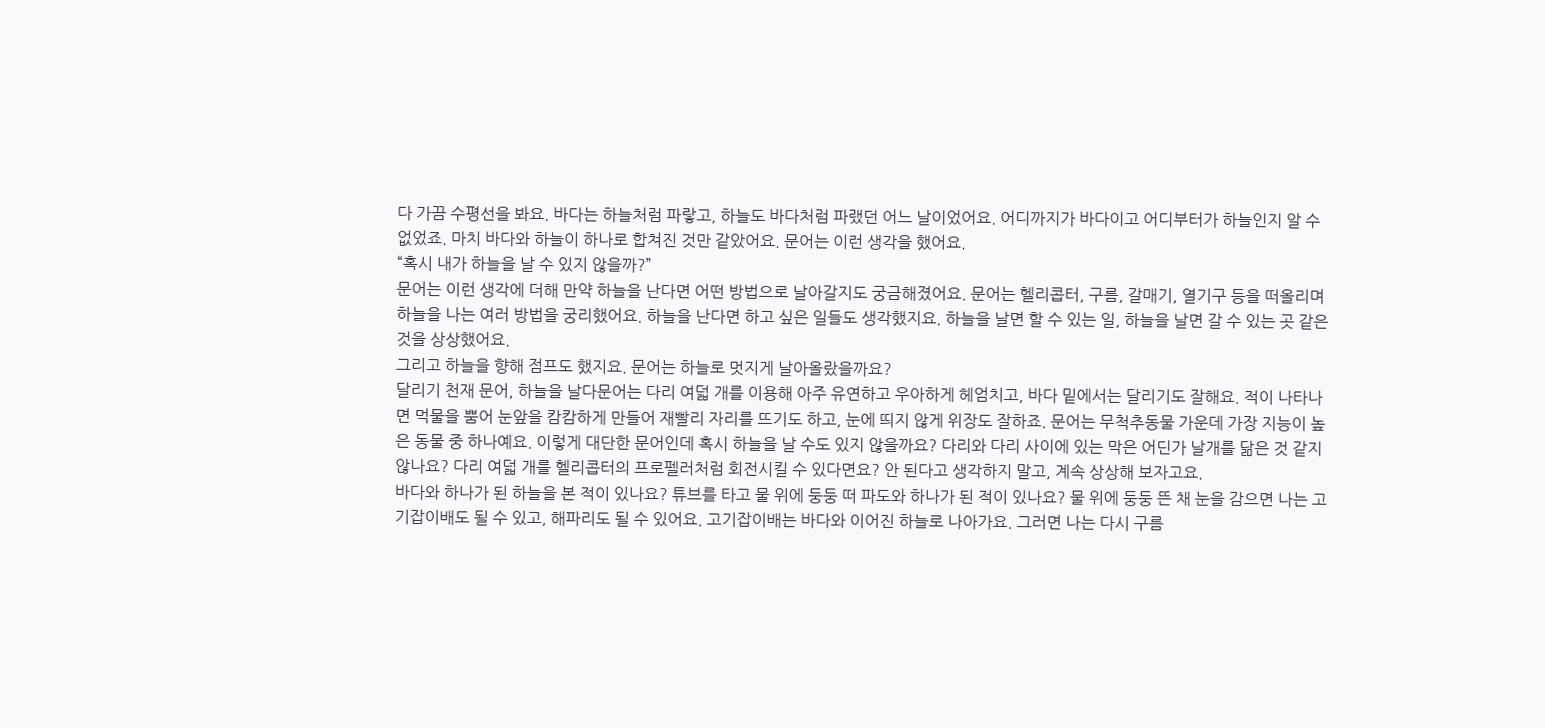다 가끔 수평선을 봐요. 바다는 하늘처럼 파랗고, 하늘도 바다처럼 파랬던 어느 날이었어요. 어디까지가 바다이고 어디부터가 하늘인지 알 수 없었죠. 마치 바다와 하늘이 하나로 합쳐진 것만 같았어요. 문어는 이런 생각을 했어요.
“혹시 내가 하늘을 날 수 있지 않을까?”
문어는 이런 생각에 더해 만약 하늘을 난다면 어떤 방법으로 날아갈지도 궁금해졌어요. 문어는 헬리콥터, 구름, 갈매기, 열기구 등을 떠올리며 하늘을 나는 여러 방법을 궁리했어요. 하늘을 난다면 하고 싶은 일들도 생각했지요. 하늘을 날면 할 수 있는 일, 하늘을 날면 갈 수 있는 곳 같은 것을 상상했어요.
그리고 하늘을 향해 점프도 했지요. 문어는 하늘로 멋지게 날아올랐을까요?
달리기 천재 문어, 하늘을 날다문어는 다리 여덟 개를 이용해 아주 유연하고 우아하게 헤엄치고, 바다 밑에서는 달리기도 잘해요. 적이 나타나면 먹물을 뿜어 눈앞을 캄캄하게 만들어 재빨리 자리를 뜨기도 하고, 눈에 띄지 않게 위장도 잘하죠. 문어는 무척추동물 가운데 가장 지능이 높은 동물 중 하나예요. 이렇게 대단한 문어인데 혹시 하늘을 날 수도 있지 않을까요? 다리와 다리 사이에 있는 막은 어딘가 날개를 닮은 것 같지 않나요? 다리 여덟 개를 헬리콥터의 프로펠러처럼 회전시킬 수 있다면요? 안 된다고 생각하지 말고, 계속 상상해 보자고요.
바다와 하나가 된 하늘을 본 적이 있나요? 튜브를 타고 물 위에 둥둥 떠 파도와 하나가 된 적이 있나요? 물 위에 둥둥 뜬 채 눈을 감으면 나는 고기잡이배도 될 수 있고, 해파리도 될 수 있어요. 고기잡이배는 바다와 이어진 하늘로 나아가요. 그러면 나는 다시 구름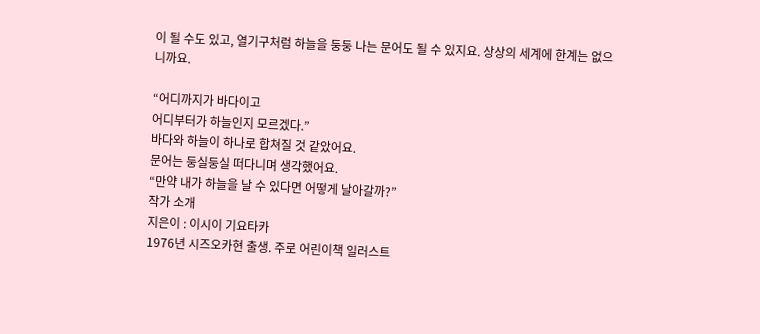이 될 수도 있고, 열기구처럼 하늘을 둥둥 나는 문어도 될 수 있지요. 상상의 세계에 한계는 없으니까요.

“어디까지가 바다이고
어디부터가 하늘인지 모르겠다.”
바다와 하늘이 하나로 합쳐질 것 같았어요.
문어는 둥실둥실 떠다니며 생각했어요.
“만약 내가 하늘을 날 수 있다면 어떻게 날아갈까?”
작가 소개
지은이 : 이시이 기요타카
1976년 시즈오카현 출생. 주로 어린이책 일러스트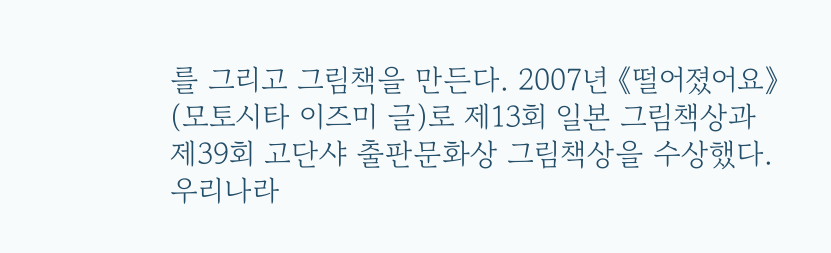를 그리고 그림책을 만든다. 2007년 《떨어졌어요》(모토시타 이즈미 글)로 제13회 일본 그림책상과 제39회 고단샤 출판문화상 그림책상을 수상했다. 우리나라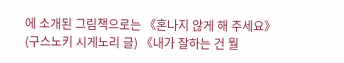에 소개된 그림책으로는 《혼나지 않게 해 주세요》(구스노키 시게노리 글) 《내가 잘하는 건 뭘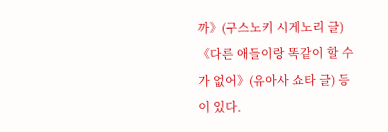까》(구스노키 시게노리 글) 《다른 애들이랑 똑같이 할 수가 없어》(유아사 쇼타 글) 등이 있다.